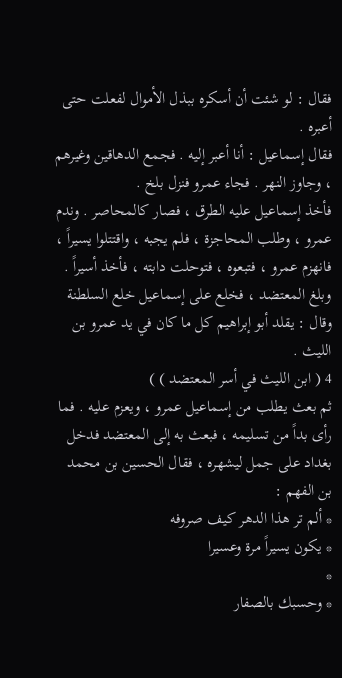فقال : لو شئت أن أسكره ببذل الأموال لفعلت حتى أعبره .
فقال إسماعيل : أنا أعبر إليه . فجمع الدهاقين وغيرهم ، وجاوز النهر . فجاء عمرو فنزل بلخ .
فأخذ إسماعيل عليه الطرق ، فصار كالمحاصر . وندم عمرو ، وطلب المحاجزة ، فلم يجبه ، واقتتلوا يسيراً ، فانهزم عمرو ، فتبعوه ، فتوحلت دابته ، فأخذ أسيراً .
وبلغ المعتضد ، فخلع على إسماعيل خلع السلطنة وقال : يقلد أبو إبراهيم كل ما كان في يد عمرو بن الليث .
4 ( ابن الليث في أسر المعتضد ) )
ثم بعث يطلب من إسماعيل عمرو ، ويعزم عليه . فما رأى بداً من تسليمه ، فبعث به إلى المعتضد فدخل بغداد على جمل ليشهره ، فقال الحسين بن محمد بن الفهم :
* ألم تر هذا الدهر كيف صروفه
* يكون يسيراً مرة وعسيرا
*
* وحسبك بالصفار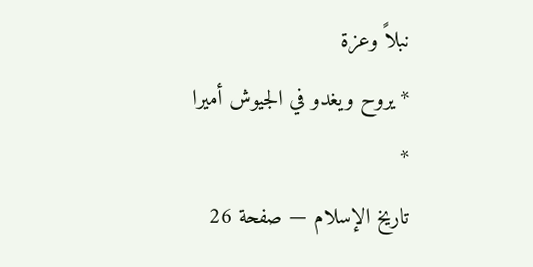نبلاً وعزة
* يروح ويغدو في الجيوش أميرا
*
تاريخ الإسلام — صفحة 26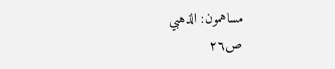مساهمون: الذهبي
ص٢٦